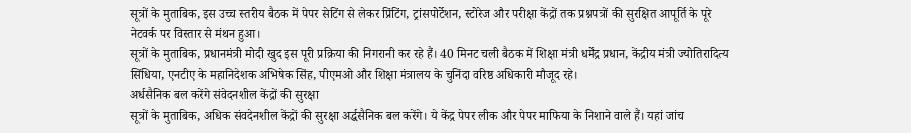सूत्रों के मुताबिक, इस उच्च स्तरीय बैठक में पेपर सेटिंग से लेकर प्रिंटिंग, ट्रांसपोर्टेशन, स्टोरेज और परीक्षा केंद्रों तक प्रश्नपत्रों की सुरक्षित आपूर्ति के पूरे नेटवर्क पर विस्तार से मंथन हुआ।
सूत्रों के मुताबिक, प्रधानमंत्री मोदी खुद इस पूरी प्रक्रिया की निगरानी कर रहे हैं। 40 मिनट चली बैठक में शिक्षा मंत्री धर्मेंद्र प्रधान, केंद्रीय मंत्री ज्योतिरादित्य सिंधिया, एनटीए के महानिदेशक अभिषेक सिंह, पीएमओ और शिक्षा मंत्रालय के चुनिंदा वरिष्ठ अधिकारी मौजूद रहे।
अर्धसैनिक बल करेंगे संवेदनशील केंद्रों की सुरक्षा
सूत्रों के मुताबिक, अधिक संवदेनशील केंद्रों की सुरक्षा अर्द्धसैनिक बल करेंगे। ये केंद्र पेपर लीक और पेपर माफिया के निशाने वाले हैं। यहां जांच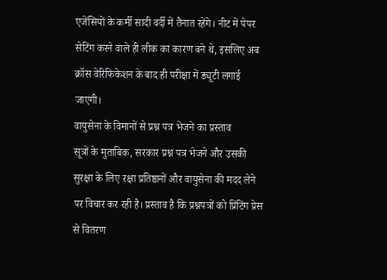एजेंसियों के कर्मी सादी वर्दी में तैनात रहेंगे। नीट में पेपर सेटिंग करने वाले ही लीक का कारण बने थे, इसलिए अब क्रॉस वेरिफिकेशन के बाद ही परीक्षा में ड्यूटी लगाई जाएगी।
वायुसेना के विमानों से प्रश्न पत्र भेजने का प्रस्ताव
सूत्रों के मुताबिक, सरकार प्रश्न पत्र भेजने और उसकी सुरक्षा के लिए रक्षा प्रतिष्ठानों और वायुसेना की मदद लेने पर विचार कर रही है। प्रस्ताव है कि प्रश्नपत्रों को प्रिंटिंग प्रेस से वितरण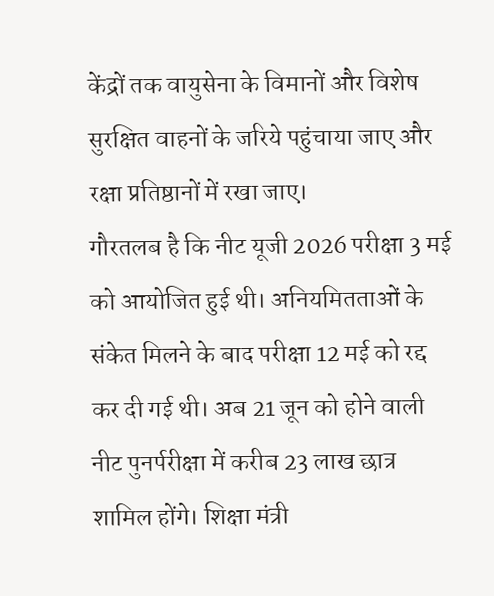केंद्रों तक वायुसेना के विमानों और विशेष सुरक्षित वाहनों के जरिये पहुंचाया जाए और रक्षा प्रतिष्ठानों में रखा जाए।
गौरतलब है कि नीट यूजी 2026 परीक्षा 3 मई को आयोजित हुई थी। अनियमितताओं के संकेत मिलने के बाद परीक्षा 12 मई को रद्द कर दी गई थी। अब 21 जून को होने वाली नीट पुनर्परीक्षा में करीब 23 लाख छात्र शामिल होंगे। शिक्षा मंत्री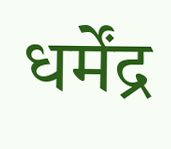धर्मेंद्र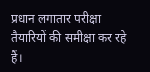प्रधान लगातार परीक्षा तैयारियों की समीक्षा कर रहे हैं।